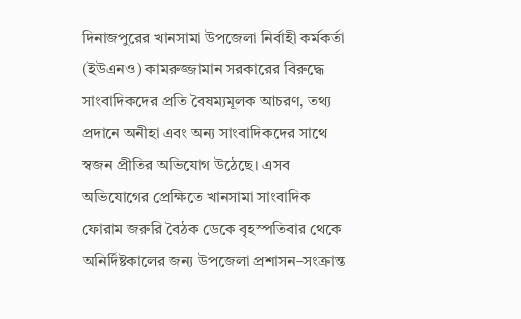দিনাজপুরের খানসামা উপজেলা নির্বাহী কর্মকর্তা (ইউএনও) কামরুজ্জামান সরকারের বিরুদ্ধে সাংবাদিকদের প্রতি বৈষম্যমূলক আচরণ, তথ্য প্রদানে অনীহা এবং অন্য সাংবাদিকদের সাথে স্বজন প্রীতির অভিযোগ উঠেছে। এসব অভিযোগের প্রেক্ষিতে খানসামা সাংবাদিক ফোরাম জরুরি বৈঠক ডেকে বৃহস্পতিবার থেকে অনির্দিষ্টকালের জন্য উপজেলা প্রশাসন–সংক্রান্ত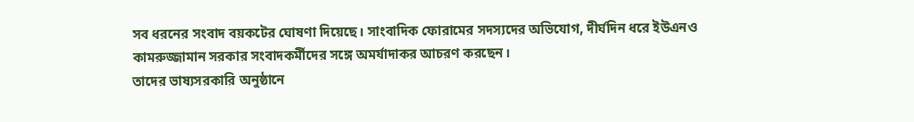সব ধরনের সংবাদ বয়কটের ঘোষণা দিয়েছে। সাংবাদিক ফোরামের সদস্যদের অভিযোগ, দীর্ঘদিন ধরে ইউএনও কামরুজ্জামান সরকার সংবাদকর্মীদের সঙ্গে অমর্যাদাকর আচরণ করছেন।
তাদের ভাষ্যসরকারি অনুষ্ঠানে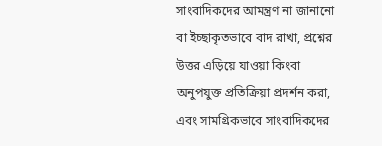সাংবাদিকদের আমন্ত্রণ না জানানো বা ইচ্ছাকৃতভাবে বাদ রাখা, প্রশ্নের উত্তর এড়িয়ে যাওয়া কিংবা অনুপযুক্ত প্রতিক্রিয়া প্রদর্শন করা, এবং সামগ্রিকভাবে সাংবাদিকদের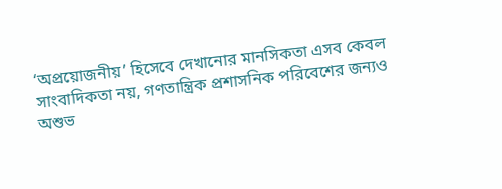‘অপ্রয়োজনীয়’ হিসেবে দেখানোর মানসিকতা এসব কেবল সাংবাদিকতা নয়, গণতান্ত্রিক প্রশাসনিক পরিবেশের জন্যও অশুভ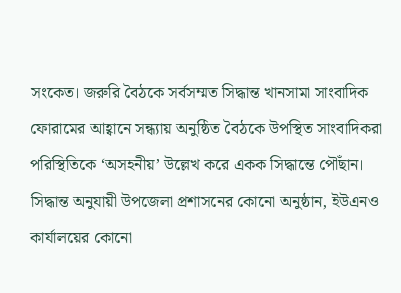সংকেত। জরুরি বৈঠকে সর্বসম্মত সিদ্ধান্ত খানসামা সাংবাদিক ফোরামের আহ্বানে সন্ধ্যায় অনুষ্ঠিত বৈঠকে উপস্থিত সাংবাদিকরা পরিস্থিতিকে ‘অসহনীয়’ উল্লেখ করে একক সিদ্ধান্তে পৌঁছান।
সিদ্ধান্ত অনুযায়ী উপজেলা প্রশাসনের কোনো অনুষ্ঠান, ইউএনও কার্যালয়ের কোনো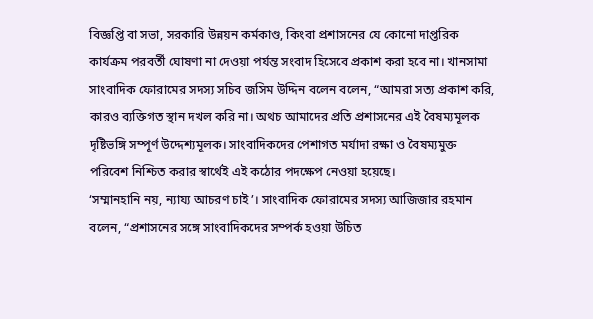বিজ্ঞপ্তি বা সভা, সরকারি উন্নয়ন কর্মকাণ্ড, কিংবা প্রশাসনের যে কোনো দাপ্তরিক কার্যক্রম পরবর্তী ঘোষণা না দেওয়া পর্যন্ত সংবাদ হিসেবে প্রকাশ করা হবে না। খানসামা সাংবাদিক ফোরামের সদস্য সচিব জসিম উদ্দিন বলেন বলেন, “আমরা সত্য প্রকাশ করি, কারও ব্যক্তিগত স্থান দখল করি না। অথচ আমাদের প্রতি প্রশাসনের এই বৈষম্যমূলক দৃষ্টিভঙ্গি সম্পূর্ণ উদ্দেশ্যমূলক। সাংবাদিকদের পেশাগত মর্যাদা রক্ষা ও বৈষম্যমুক্ত পরিবেশ নিশ্চিত করার স্বার্থেই এই কঠোর পদক্ষেপ নেওয়া হয়েছে।
‘সম্মানহানি নয়, ন্যায্য আচরণ চাই’। সাংবাদিক ফোরামের সদস্য আজিজার রহমান বলেন, “প্রশাসনের সঙ্গে সাংবাদিকদের সম্পর্ক হওয়া উচিত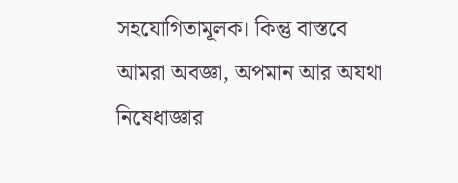সহযোগিতামূলক। কিন্তু বাস্তবে আমরা অবজ্ঞা, অপমান আর অযথা নিষেধাজ্ঞার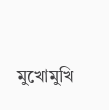মুখোমুখি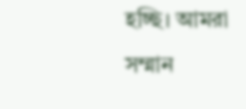হচ্ছি। আমরা সম্মান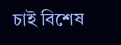চাই বিশেষ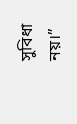সুবিধা নয়।”